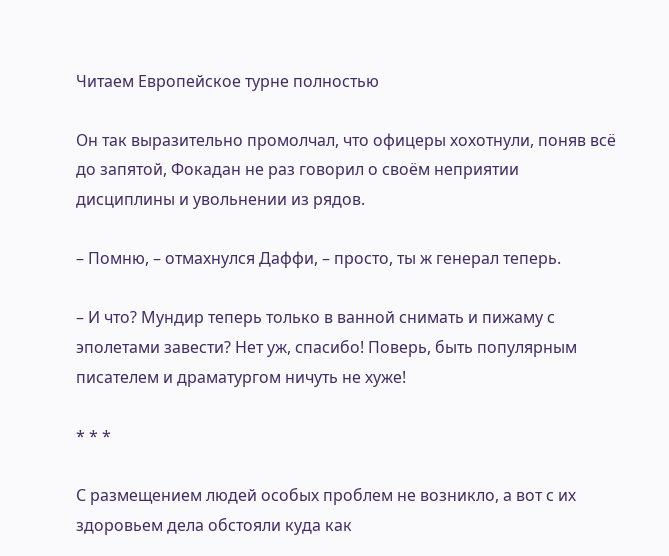Читаем Европейское турне полностью

Он так выразительно промолчал, что офицеры хохотнули, поняв всё до запятой, Фокадан не раз говорил о своём неприятии дисциплины и увольнении из рядов.

– Помню, – отмахнулся Даффи, – просто, ты ж генерал теперь.

– И что? Мундир теперь только в ванной снимать и пижаму с эполетами завести? Нет уж, спасибо! Поверь, быть популярным писателем и драматургом ничуть не хуже!

* * *

С размещением людей особых проблем не возникло, а вот с их здоровьем дела обстояли куда как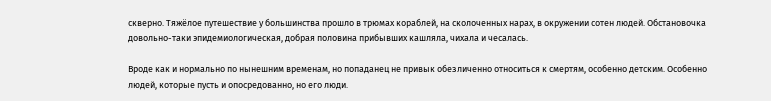скверно. Тяжёлое путешествие у большинства прошло в трюмах кораблей, на сколоченных нарах, в окружении сотен людей. Обстановочка довольно-таки эпидемиологическая, добрая половина прибывших кашляла, чихала и чесалась.

Вроде как и нормально по нынешним временам, но попаданец не привык обезличенно относиться к смертям, особенно детским. Особенно людей, которые пусть и опосредованно, но его люди.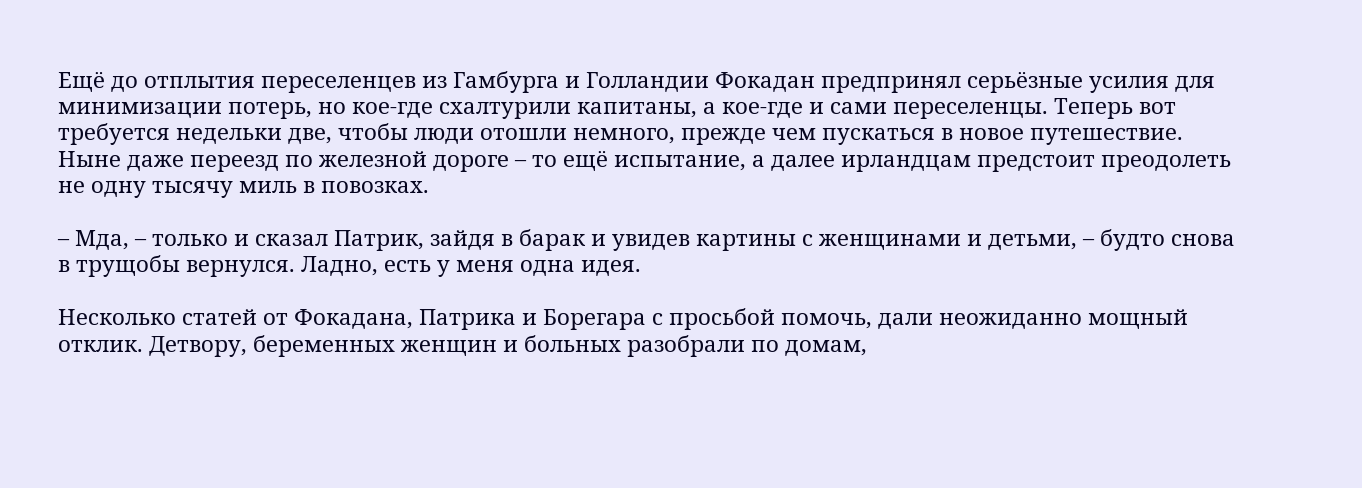Ещё до отплытия переселенцев из Гамбурга и Голландии Фокадан предпринял серьёзные усилия для минимизации потерь, но кое-где схалтурили капитаны, а кое-где и сами переселенцы. Теперь вот требуется недельки две, чтобы люди отошли немного, прежде чем пускаться в новое путешествие. Ныне даже переезд по железной дороге – то ещё испытание, а далее ирландцам предстоит преодолеть не одну тысячу миль в повозках.

– Мда, – только и сказал Патрик, зайдя в барак и увидев картины с женщинами и детьми, – будто снова в трущобы вернулся. Ладно, есть у меня одна идея.

Несколько статей от Фокадана, Патрика и Борегара с просьбой помочь, дали неожиданно мощный отклик. Детвору, беременных женщин и больных разобрали по домам,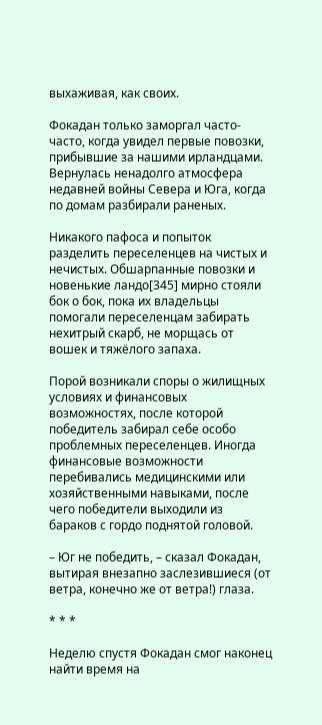выхаживая, как своих.

Фокадан только заморгал часто-часто, когда увидел первые повозки, прибывшие за нашими ирландцами. Вернулась ненадолго атмосфера недавней войны Севера и Юга, когда по домам разбирали раненых.

Никакого пафоса и попыток разделить переселенцев на чистых и нечистых. Обшарпанные повозки и новенькие ландо[345] мирно стояли бок о бок, пока их владельцы помогали переселенцам забирать нехитрый скарб, не морщась от вошек и тяжёлого запаха.

Порой возникали споры о жилищных условиях и финансовых возможностях, после которой победитель забирал себе особо проблемных переселенцев. Иногда финансовые возможности перебивались медицинскими или хозяйственными навыками, после чего победители выходили из бараков с гордо поднятой головой.

– Юг не победить, – сказал Фокадан, вытирая внезапно заслезившиеся (от ветра, конечно же от ветра!) глаза.

* * *

Неделю спустя Фокадан смог наконец найти время на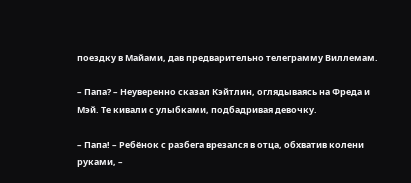поездку в Майами, дав предварительно телеграмму Виллемам.

– Папа? – Неуверенно сказал Кэйтлин, оглядываясь на Фреда и Мэй. Те кивали с улыбками, подбадривая девочку.

– Папа! – Ребёнок с разбега врезался в отца, обхватив колени руками, –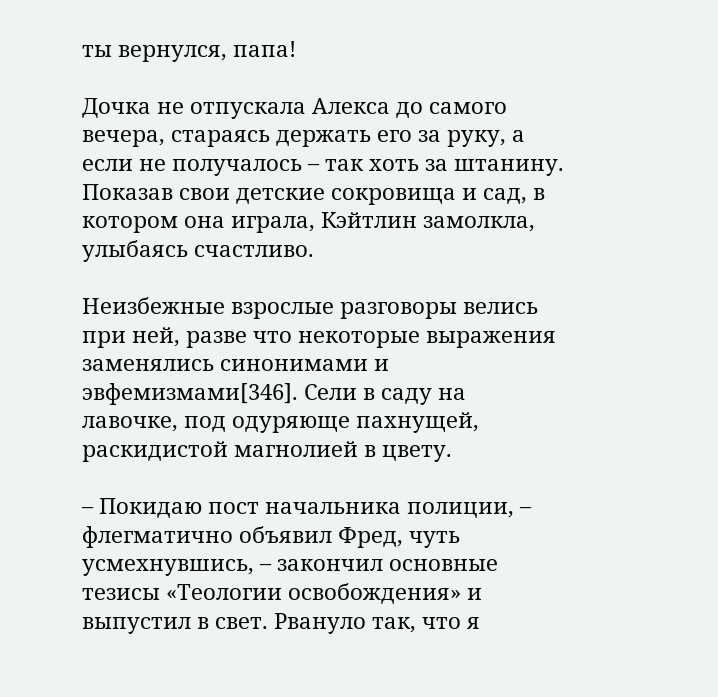ты вернулся, папа!

Дочка не отпускала Алекса до самого вечера, стараясь держать его за руку, а если не получалось – так хоть за штанину. Показав свои детские сокровища и сад, в котором она играла, Кэйтлин замолкла, улыбаясь счастливо.

Неизбежные взрослые разговоры велись при ней, разве что некоторые выражения заменялись синонимами и эвфемизмами[346]. Сели в саду на лавочке, под одуряюще пахнущей, раскидистой магнолией в цвету.

– Покидаю пост начальника полиции, – флегматично объявил Фред, чуть усмехнувшись, – закончил основные тезисы «Теологии освобождения» и выпустил в свет. Рвануло так, что я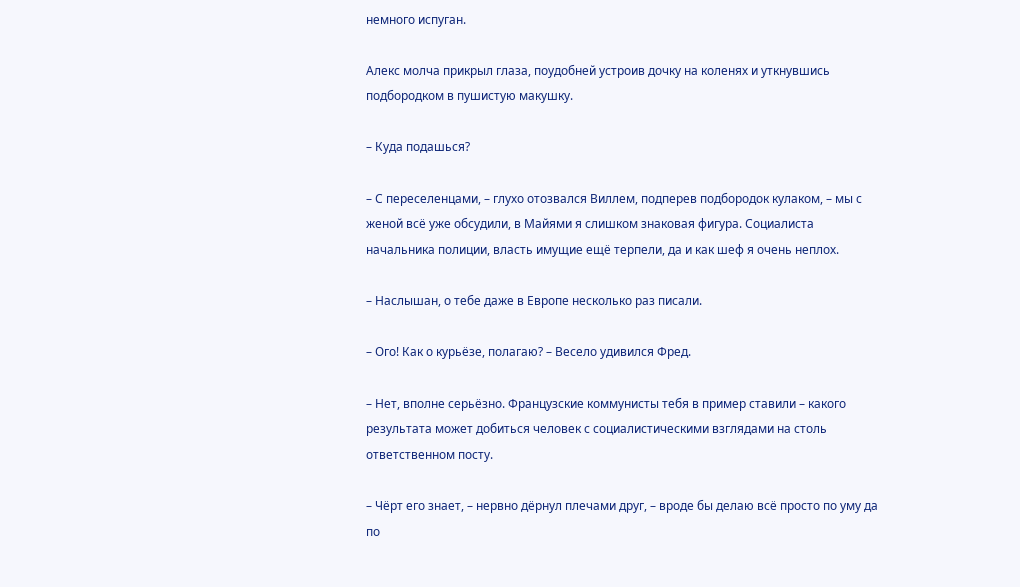немного испуган.

Алекс молча прикрыл глаза, поудобней устроив дочку на коленях и уткнувшись подбородком в пушистую макушку.

– Куда подашься?

– С переселенцами, – глухо отозвался Виллем, подперев подбородок кулаком, – мы с женой всё уже обсудили, в Майями я слишком знаковая фигура. Социалиста начальника полиции, власть имущие ещё терпели, да и как шеф я очень неплох.

– Наслышан, о тебе даже в Европе несколько раз писали.

– Ого! Как о курьёзе, полагаю? – Весело удивился Фред.

– Нет, вполне серьёзно. Французские коммунисты тебя в пример ставили – какого результата может добиться человек с социалистическими взглядами на столь ответственном посту.

– Чёрт его знает, – нервно дёрнул плечами друг, – вроде бы делаю всё просто по уму да по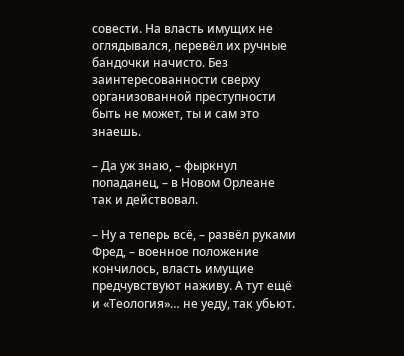совести. На власть имущих не оглядывался, перевёл их ручные бандочки начисто. Без заинтересованности сверху организованной преступности быть не может, ты и сам это знаешь.

– Да уж знаю, – фыркнул попаданец, – в Новом Орлеане так и действовал.

– Ну а теперь всё, – развёл руками Фред, – военное положение кончилось, власть имущие предчувствуют наживу. А тут ещё и «Теология»… не уеду, так убьют.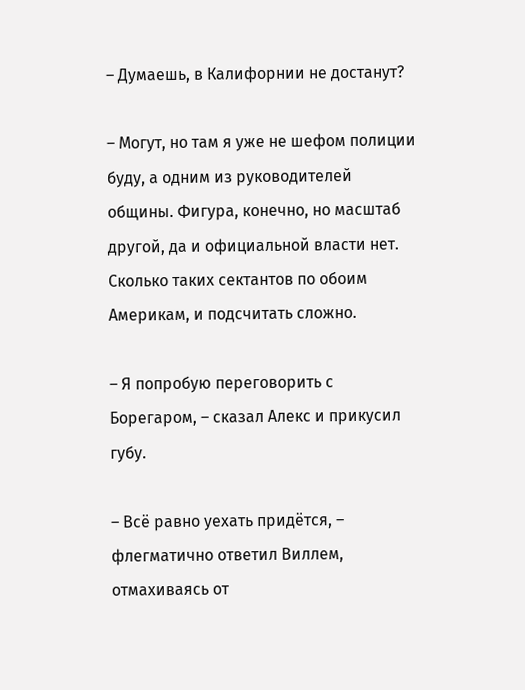– Думаешь, в Калифорнии не достанут?

– Могут, но там я уже не шефом полиции буду, а одним из руководителей общины. Фигура, конечно, но масштаб другой, да и официальной власти нет. Сколько таких сектантов по обоим Америкам, и подсчитать сложно.

– Я попробую переговорить с Борегаром, – сказал Алекс и прикусил губу.

– Всё равно уехать придётся, – флегматично ответил Виллем, отмахиваясь от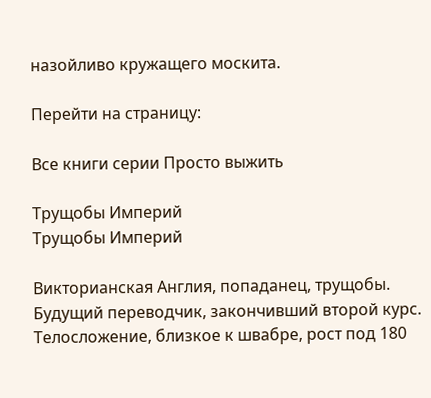назойливо кружащего москита.

Перейти на страницу:

Все книги серии Просто выжить

Трущобы Империй
Трущобы Империй

Викторианская Англия, попаданец, трущобы. Будущий переводчик, закончивший второй курс. Телосложение, близкое к швабре, рост под 180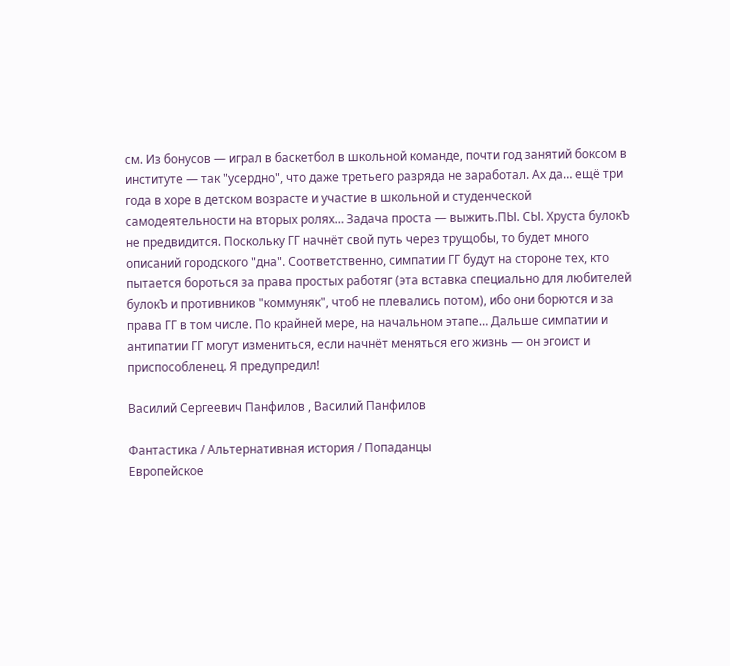см. Из бонусов — играл в баскетбол в школьной команде, почти год занятий боксом в институте — так "усердно", что даже третьего разряда не заработал. Ах да… ещё три года в хоре в детском возрасте и участие в школьной и студенческой самодеятельности на вторых ролях… Задача проста — выжить.ПЫ. СЫ. Хруста булокЪ не предвидится. Поскольку ГГ начнёт свой путь через трущобы, то будет много описаний городского "дна". Соответственно, симпатии ГГ будут на стороне тех, кто пытается бороться за права простых работяг (эта вставка специально для любителей булокЪ и противников "коммуняк", чтоб не плевались потом), ибо они борются и за права ГГ в том числе. По крайней мере, на начальном этапе… Дальше симпатии и антипатии ГГ могут измениться, если начнёт меняться его жизнь — он эгоист и приспособленец. Я предупредил!

Василий Сергеевич Панфилов , Василий Панфилов

Фантастика / Альтернативная история / Попаданцы
Европейское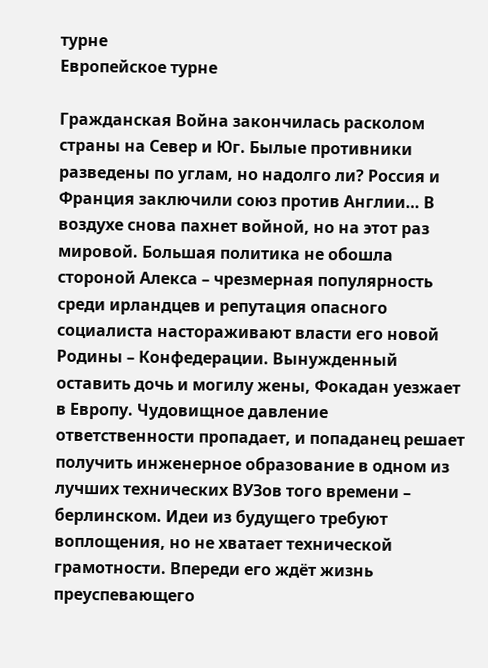турне
Европейское турне

Гражданская Война закончилась расколом страны на Север и Юг. Былые противники разведены по углам, но надолго ли? Россия и Франция заключили союз против Англии… В воздухе снова пахнет войной, но на этот раз мировой. Большая политика не обошла стороной Алекса – чрезмерная популярность среди ирландцев и репутация опасного социалиста настораживают власти его новой Родины – Конфедерации. Вынужденный оставить дочь и могилу жены, Фокадан уезжает в Европу. Чудовищное давление ответственности пропадает, и попаданец решает получить инженерное образование в одном из лучших технических ВУЗов того времени – берлинском. Идеи из будущего требуют воплощения, но не хватает технической грамотности. Впереди его ждёт жизнь преуспевающего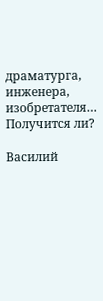драматурга, инженера, изобретателя… Получится ли?

Василий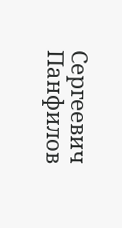Сергеевич Панфилов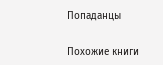Попаданцы

Похожие книги